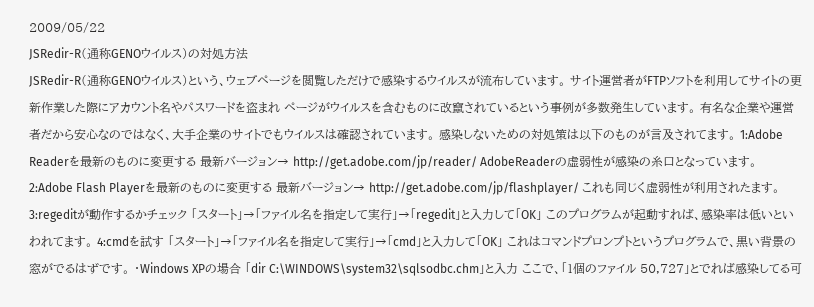2009/05/22
JSRedir-R(通称GENOウイルス)の対処方法
JSRedir-R(通称GENOウイルス)という、ウェブページを閲覧しただけで感染するウイルスが流布しています。 サイト運営者がFTPソフトを利用してサイトの更新作業した際にアカウント名やパスワードを盗まれ ページがウイルスを含むものに改竄されているという事例が多数発生しています。 有名な企業や運営者だから安心なのではなく、大手企業のサイトでもウイルスは確認されています。 感染しないための対処策は以下のものが言及されてます。 1:Adobe Readerを最新のものに変更する 最新バージョン→ http://get.adobe.com/jp/reader/ AdobeReaderの虚弱性が感染の糸口となっています。 2:Adobe Flash Playerを最新のものに変更する 最新バージョン→ http://get.adobe.com/jp/flashplayer/ これも同じく虚弱性が利用されたます。 3:regeditが動作するかチェック 「スタート」→「ファイル名を指定して実行」→「regedit」と入力して「OK」 このプログラムが起動すれば、感染率は低いといわれてます。 4:cmdを試す 「スタート」→「ファイル名を指定して実行」→「cmd」と入力して「OK」 これはコマンドプロンプトというプログラムで、黒い背景の窓がでるはずです。 ・Windows XPの場合 「dir C:\WINDOWS\system32\sqlsodbc.chm」と入力 ここで、「1個のファイル 50,727」とでれば感染してる可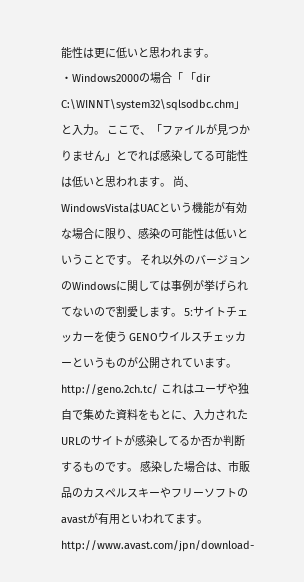能性は更に低いと思われます。 ・Windows2000の場合「 「dir C:\WINNT\system32\sqlsodbc.chm」と入力。 ここで、「ファイルが見つかりません」とでれば感染してる可能性は低いと思われます。 尚、WindowsVistaはUACという機能が有効な場合に限り、感染の可能性は低いということです。 それ以外のバージョンのWindowsに関しては事例が挙げられてないので割愛します。 5:サイトチェッカーを使う GENOウイルスチェッカーというものが公開されています。 http://geno.2ch.tc/ これはユーザや独自で集めた資料をもとに、入力されたURLのサイトが感染してるか否か判断するものです。 感染した場合は、市販品のカスペルスキーやフリーソフトのavastが有用といわれてます。 http://www.avast.com/jpn/download-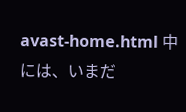avast-home.html 中には、いまだ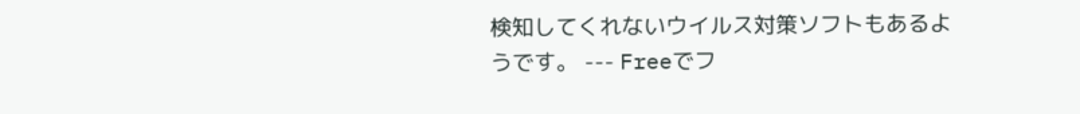検知してくれないウイルス対策ソフトもあるようです。 --- Freeでフ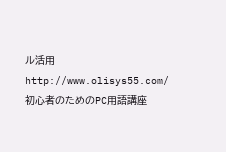ル活用 http://www.olisys55.com/ 初心者のためのPC用語講座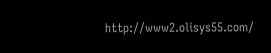http://www2.olisys55.com/